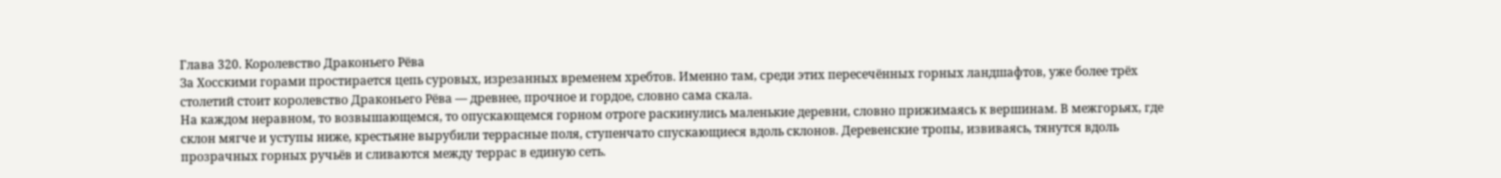Глава 320. Королевство Драконьего Рёва
За Хосскими горами простирается цепь суровых, изрезанных временем хребтов. Именно там, среди этих пересечённых горных ландшафтов, уже более трёх столетий стоит королевство Драконьего Рёва — древнее, прочное и гордое, словно сама скала.
На каждом неравном, то возвышающемся, то опускающемся горном отроге раскинулись маленькие деревни, словно прижимаясь к вершинам. В межгорьях, где склон мягче и уступы ниже, крестьяне вырубили террасные поля, ступенчато спускающиеся вдоль склонов. Деревенские тропы, извиваясь, тянутся вдоль прозрачных горных ручьёв и сливаются между террас в единую сеть.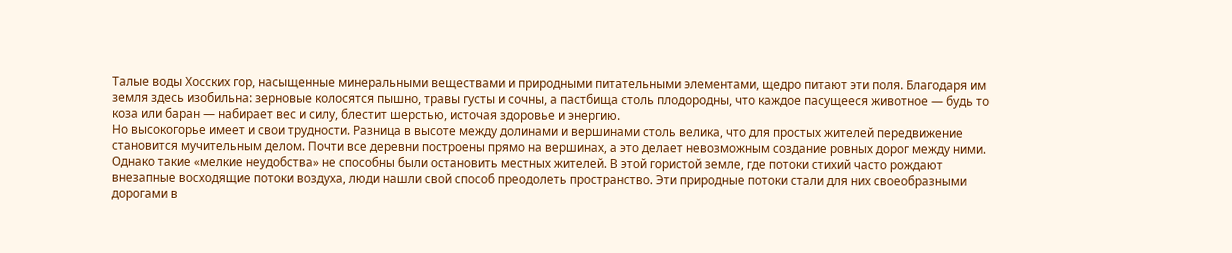Талые воды Хосских гор, насыщенные минеральными веществами и природными питательными элементами, щедро питают эти поля. Благодаря им земля здесь изобильна: зерновые колосятся пышно, травы густы и сочны, а пастбища столь плодородны, что каждое пасущееся животное — будь то коза или баран — набирает вес и силу, блестит шерстью, источая здоровье и энергию.
Но высокогорье имеет и свои трудности. Разница в высоте между долинами и вершинами столь велика, что для простых жителей передвижение становится мучительным делом. Почти все деревни построены прямо на вершинах, а это делает невозможным создание ровных дорог между ними.
Однако такие «мелкие неудобства» не способны были остановить местных жителей. В этой гористой земле, где потоки стихий часто рождают внезапные восходящие потоки воздуха, люди нашли свой способ преодолеть пространство. Эти природные потоки стали для них своеобразными дорогами в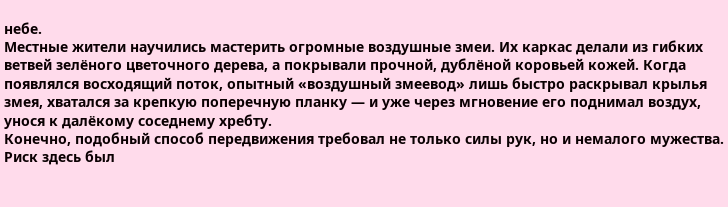небе.
Местные жители научились мастерить огромные воздушные змеи. Их каркас делали из гибких ветвей зелёного цветочного дерева, а покрывали прочной, дублёной коровьей кожей. Когда появлялся восходящий поток, опытный «воздушный змеевод» лишь быстро раскрывал крылья змея, хватался за крепкую поперечную планку — и уже через мгновение его поднимал воздух, унося к далёкому соседнему хребту.
Конечно, подобный способ передвижения требовал не только силы рук, но и немалого мужества. Риск здесь был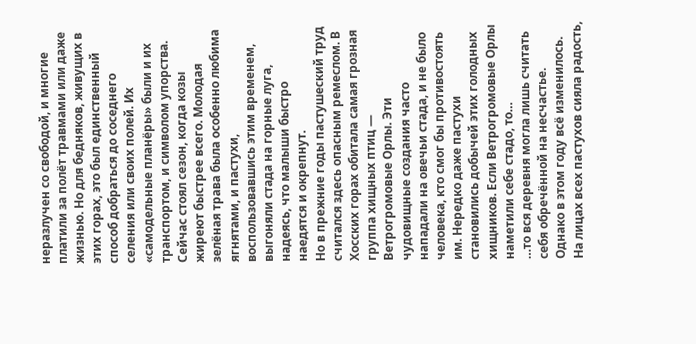неразлучен со свободой, и многие платили за полёт травмами или даже жизнью. Но для бедняков, живущих в этих горах, это был единственный способ добраться до соседнего селения или своих полей. Их «самодельные планёры» были и их транспортом, и символом упорства.
Сейчас стоял сезон, когда козы жиреют быстрее всего. Молодая зелёная трава была особенно любима ягнятами, и пастухи, воспользовавшись этим временем, выгоняли стада на горные луга, надеясь, что малыши быстро наедятся и окрепнут.
Но в прежние годы пастушеский труд считался здесь опасным ремеслом. В Хосских горах обитала самая грозная группа хищных птиц — Ветрогромовые Орлы. Эти чудовищные создания часто нападали на овечьи стада, и не было человека, кто смог бы противостоять им. Нередко даже пастухи становились добычей этих голодных хищников. Если Ветрогромовые Орлы наметили себе стадо, то…
…то вся деревня могла лишь считать себя обречённой на несчастье.
Однако в этом году всё изменилось. На лицах всех пастухов сияла радость,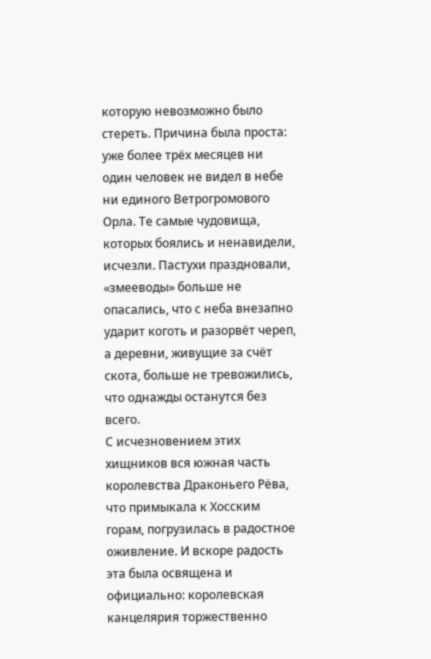которую невозможно было стереть. Причина была проста: уже более трёх месяцев ни один человек не видел в небе ни единого Ветрогромового Орла. Те самые чудовища, которых боялись и ненавидели, исчезли. Пастухи праздновали, «змееводы» больше не опасались, что с неба внезапно ударит коготь и разорвёт череп, а деревни, живущие за счёт скота, больше не тревожились, что однажды останутся без всего.
С исчезновением этих хищников вся южная часть королевства Драконьего Рёва, что примыкала к Хосским горам, погрузилась в радостное оживление. И вскоре радость эта была освящена и официально: королевская канцелярия торжественно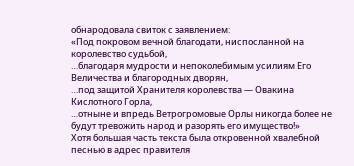обнародовала свиток с заявлением:
«Под покровом вечной благодати, ниспосланной на королевство судьбой,
…благодаря мудрости и непоколебимым усилиям Его Величества и благородных дворян,
…под защитой Хранителя королевства — Овакина Кислотного Горла,
…отныне и впредь Ветрогромовые Орлы никогда более не будут тревожить народ и разорять его имущество!»
Хотя большая часть текста была откровенной хвалебной песнью в адрес правителя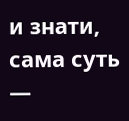и знати, сама суть —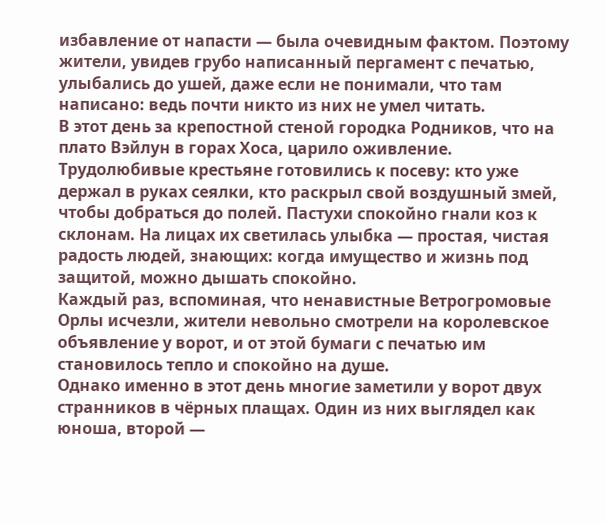избавление от напасти — была очевидным фактом. Поэтому жители, увидев грубо написанный пергамент с печатью, улыбались до ушей, даже если не понимали, что там написано: ведь почти никто из них не умел читать.
В этот день за крепостной стеной городка Родников, что на плато Вэйлун в горах Хоса, царило оживление. Трудолюбивые крестьяне готовились к посеву: кто уже держал в руках сеялки, кто раскрыл свой воздушный змей, чтобы добраться до полей. Пастухи спокойно гнали коз к склонам. На лицах их светилась улыбка — простая, чистая радость людей, знающих: когда имущество и жизнь под защитой, можно дышать спокойно.
Каждый раз, вспоминая, что ненавистные Ветрогромовые Орлы исчезли, жители невольно смотрели на королевское объявление у ворот, и от этой бумаги с печатью им становилось тепло и спокойно на душе.
Однако именно в этот день многие заметили у ворот двух странников в чёрных плащах. Один из них выглядел как юноша, второй —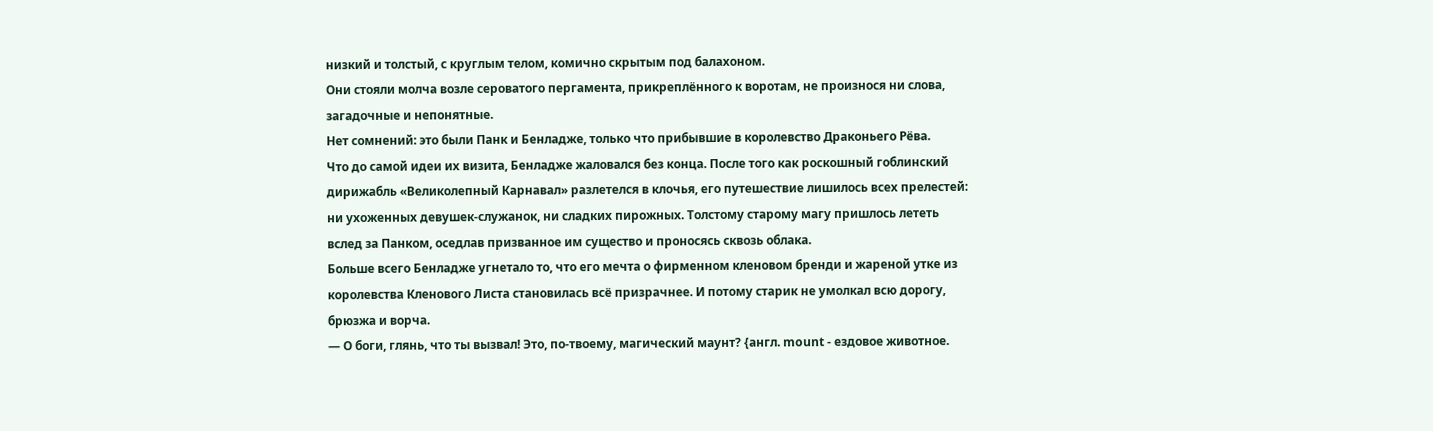низкий и толстый, с круглым телом, комично скрытым под балахоном.
Они стояли молча возле сероватого пергамента, прикреплённого к воротам, не произнося ни слова, загадочные и непонятные.
Нет сомнений: это были Панк и Бенладже, только что прибывшие в королевство Драконьего Рёва.
Что до самой идеи их визита, Бенладже жаловался без конца. После того как роскошный гоблинский дирижабль «Великолепный Карнавал» разлетелся в клочья, его путешествие лишилось всех прелестей: ни ухоженных девушек-служанок, ни сладких пирожных. Толстому старому магу пришлось лететь вслед за Панком, оседлав призванное им существо и проносясь сквозь облака.
Больше всего Бенладже угнетало то, что его мечта о фирменном кленовом бренди и жареной утке из королевства Кленового Листа становилась всё призрачнее. И потому старик не умолкал всю дорогу, брюзжа и ворча.
— О боги, глянь, что ты вызвал! Это, по-твоему, магический маунт? {англ. mount - ездовое животное.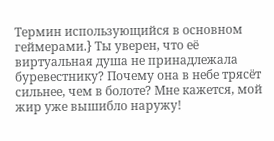Термин использующийся в основном геймерами.} Ты уверен, что её виртуальная душа не принадлежала буревестнику? Почему она в небе трясёт сильнее, чем в болоте? Мне кажется, мой жир уже вышибло наружу!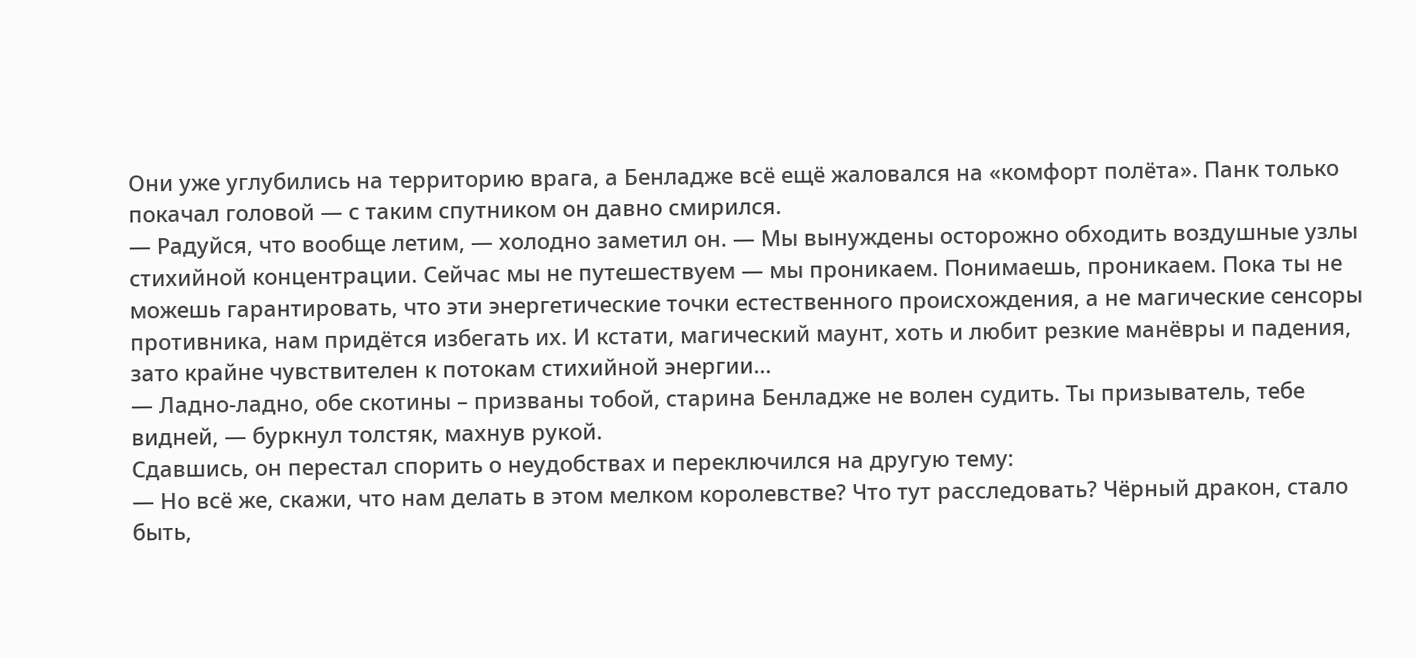Они уже углубились на территорию врага, а Бенладже всё ещё жаловался на «комфорт полёта». Панк только покачал головой — с таким спутником он давно смирился.
— Радуйся, что вообще летим, — холодно заметил он. — Мы вынуждены осторожно обходить воздушные узлы стихийной концентрации. Сейчас мы не путешествуем — мы проникаем. Понимаешь, проникаем. Пока ты не можешь гарантировать, что эти энергетические точки естественного происхождения, а не магические сенсоры противника, нам придётся избегать их. И кстати, магический маунт, хоть и любит резкие манёвры и падения, зато крайне чувствителен к потокам стихийной энергии…
— Ладно-ладно, обе скотины – призваны тобой, старина Бенладже не волен судить. Ты призыватель, тебе видней, — буркнул толстяк, махнув рукой.
Сдавшись, он перестал спорить о неудобствах и переключился на другую тему:
— Но всё же, скажи, что нам делать в этом мелком королевстве? Что тут расследовать? Чёрный дракон, стало быть,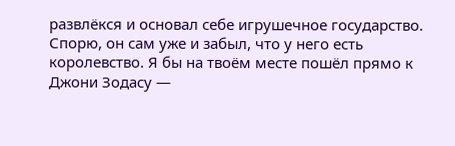развлёкся и основал себе игрушечное государство. Спорю, он сам уже и забыл, что у него есть королевство. Я бы на твоём месте пошёл прямо к Джони Зодасу —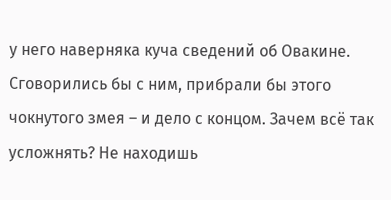у него наверняка куча сведений об Овакине. Сговорились бы с ним, прибрали бы этого чокнутого змея – и дело с концом. Зачем всё так усложнять? Не находишь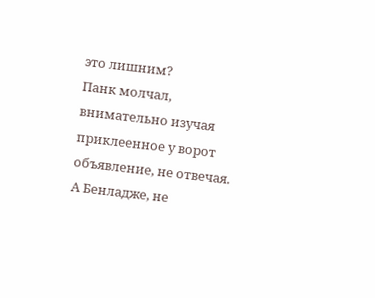это лишним?
Панк молчал, внимательно изучая приклеенное у ворот объявление, не отвечая. А Бенладже, не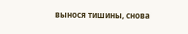вынося тишины, снова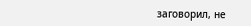заговорил, не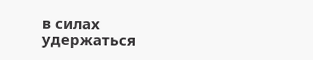в силах удержаться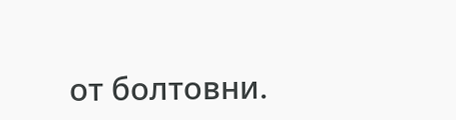от болтовни.